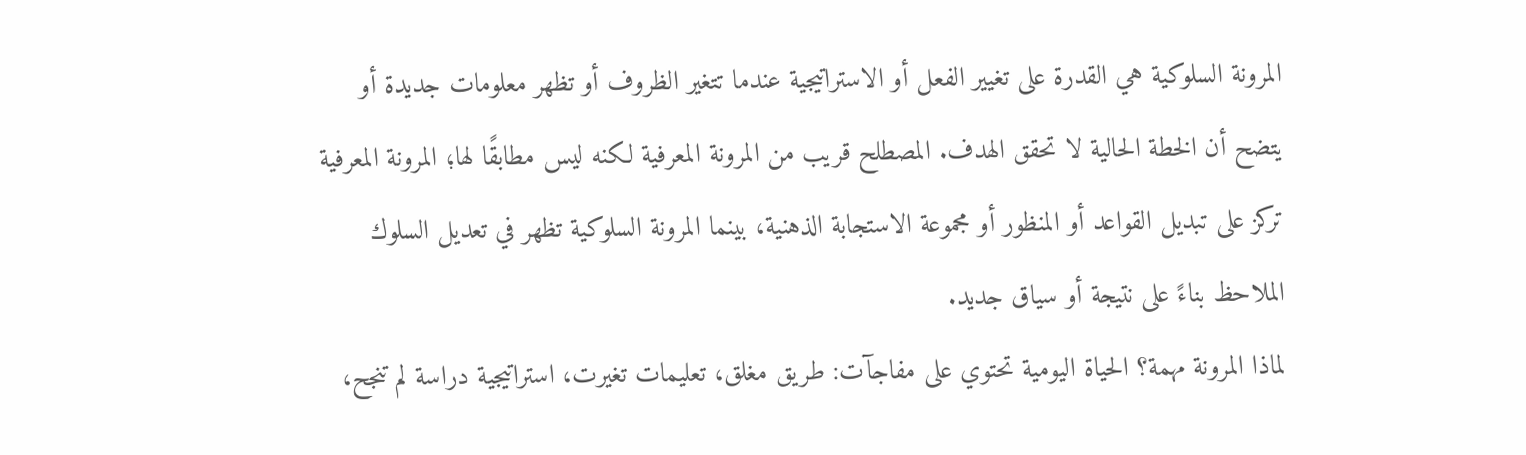المرونة السلوكية هي القدرة على تغيير الفعل أو الاستراتيجية عندما تتغير الظروف أو تظهر معلومات جديدة أو يتضح أن الخطة الحالية لا تحقق الهدف. المصطلح قريب من المرونة المعرفية لكنه ليس مطابقًا لها؛ المرونة المعرفية تركز على تبديل القواعد أو المنظور أو مجموعة الاستجابة الذهنية، بينما المرونة السلوكية تظهر في تعديل السلوك الملاحظ بناءً على نتيجة أو سياق جديد.
لماذا المرونة مهمة؟ الحياة اليومية تحتوي على مفاجآت: طريق مغلق، تعليمات تغيرت، استراتيجية دراسة لم تنجح،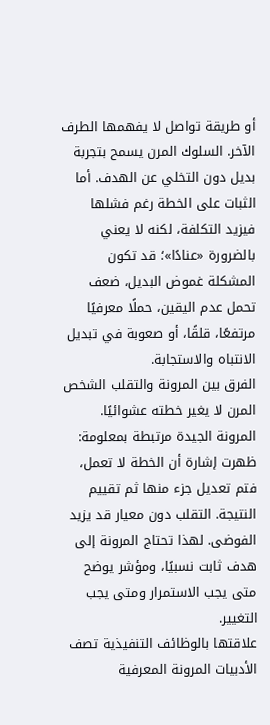أو طريقة تواصل لا يفهمها الطرف الآخر. السلوك المرن يسمح بتجربة بديل دون التخلي عن الهدف. أما الثبات على الخطة رغم فشلها فيزيد التكلفة، لكنه لا يعني بالضرورة «عنادًا»؛ قد تكون المشكلة غموض البديل، ضعف تحمل عدم اليقين، حملًا معرفيًا مرتفعًا، قلقًا، أو صعوبة في تبديل الانتباه والاستجابة.
الفرق بين المرونة والتقلب الشخص المرن لا يغير خطته عشوائيًا. المرونة الجيدة مرتبطة بمعلومة: ظهرت إشارة أن الخطة لا تعمل، فتم تعديل جزء منها ثم تقييم النتيجة. التقلب دون معيار قد يزيد الفوضى. لهذا تحتاج المرونة إلى هدف ثابت نسبيًا، ومؤشر يوضح متى يجب الاستمرار ومتى يجب التغيير.
علاقتها بالوظائف التنفيذية تصف الأدبيات المرونة المعرفية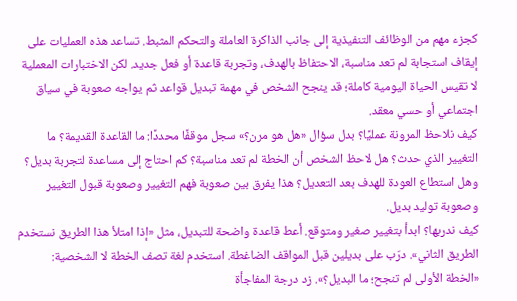كجزء مهم من الوظائف التنفيذية إلى جانب الذاكرة العاملة والتحكم المثبط. تساعد هذه العمليات على إيقاف استجابة لم تعد مناسبة، الاحتفاظ بالهدف، وتجربة قاعدة أو فعل جديد. لكن الاختبارات المعملية لا تقيس الحياة اليومية كاملة؛ قد ينجح الشخص في مهمة تبديل قواعد ثم يواجه صعوبة في سياق اجتماعي أو حسي معقد.
كيف نلاحظ المرونة عمليًا؟ بدل سؤال «هل هو مرن؟» سجل موقفًا محددًا: ما القاعدة القديمة؟ ما التغيير الذي حدث؟ هل لاحظ الشخص أن الخطة لم تعد مناسبة؟ كم احتاج إلى مساعدة لتجربة بديل؟ وهل استطاع العودة للهدف بعد التعديل؟ هذا يفرق بين صعوبة فهم التغيير وصعوبة قبول التغيير وصعوبة توليد بديل.
كيف ندربها؟ ابدأ بتغيير صغير ومتوقع. أعط قاعدة واضحة للتبديل، مثل «إذا امتلأ هذا الطريق نستخدم الطريق الثاني». درّب على بديلين قبل المواقف الضاغطة. استخدم لغة تصف الخطة لا الشخصية: «الخطة الأولى لم تنجح؛ ما البديل؟». زد درجة المفاجأة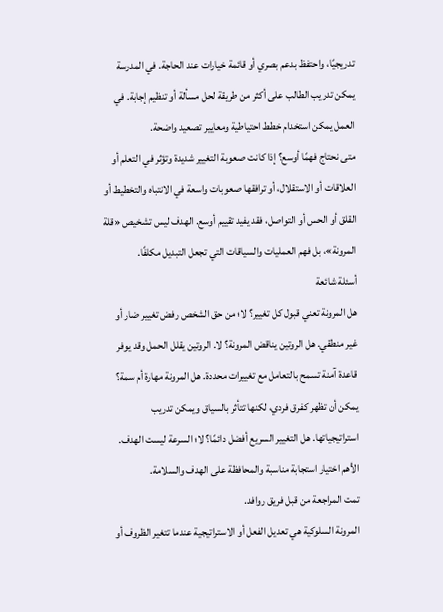تدريجيًا، واحتفظ بدعم بصري أو قائمة خيارات عند الحاجة. في المدرسة يمكن تدريب الطالب على أكثر من طريقة لحل مسألة أو تنظيم إجابة. في العمل يمكن استخدام خطط احتياطية ومعايير تصعيد واضحة.
متى نحتاج فهمًا أوسع؟ إذا كانت صعوبة التغيير شديدة وتؤثر في التعلم أو العلاقات أو الاستقلال، أو ترافقها صعوبات واسعة في الانتباه والتخطيط أو القلق أو الحس أو التواصل، فقد يفيد تقييم أوسع. الهدف ليس تشخيص «قلة المرونة»، بل فهم العمليات والسياقات التي تجعل التبديل مكلفًا.
أسئلة شائعة
هل المرونة تعني قبول كل تغيير؟ لا؛ من حق الشخص رفض تغيير ضار أو غير منطقي. هل الروتين يناقض المرونة؟ لا. الروتين يقلل الحمل وقد يوفر قاعدة آمنة تسمح بالتعامل مع تغييرات محددة. هل المرونة مهارة أم سمة؟ يمكن أن تظهر كفرق فردي، لكنها تتأثر بالسياق ويمكن تدريب استراتيجياتها. هل التغيير السريع أفضل دائمًا؟ لا؛ السرعة ليست الهدف. الأهم اختيار استجابة مناسبة والمحافظة على الهدف والسلامة.
تمت المراجعة من قبل فريق روافد.
المرونة السلوكية هي تعديل الفعل أو الاستراتيجية عندما تتغير الظروف أو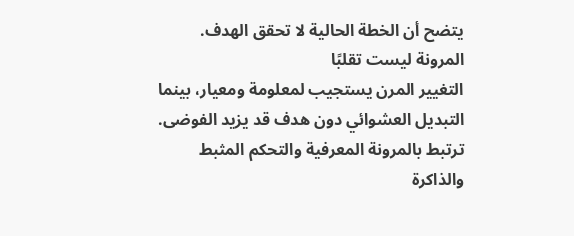يتضح أن الخطة الحالية لا تحقق الهدف.
المرونة ليست تقلبًا
التغيير المرن يستجيب لمعلومة ومعيار، بينما التبديل العشوائي دون هدف قد يزيد الفوضى.
ترتبط بالمرونة المعرفية والتحكم المثبط والذاكرة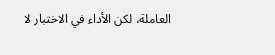العاملة، لكن الأداء في الاختبار لا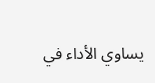يساوي الأداء في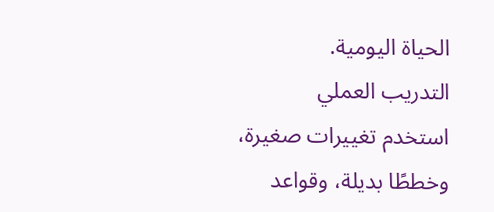الحياة اليومية.
التدريب العملي
استخدم تغييرات صغيرة، وخططًا بديلة، وقواعد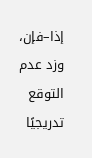إذا–فإن، وزد عدم التوقع تدريجيًا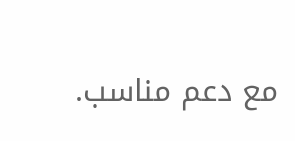مع دعم مناسب.